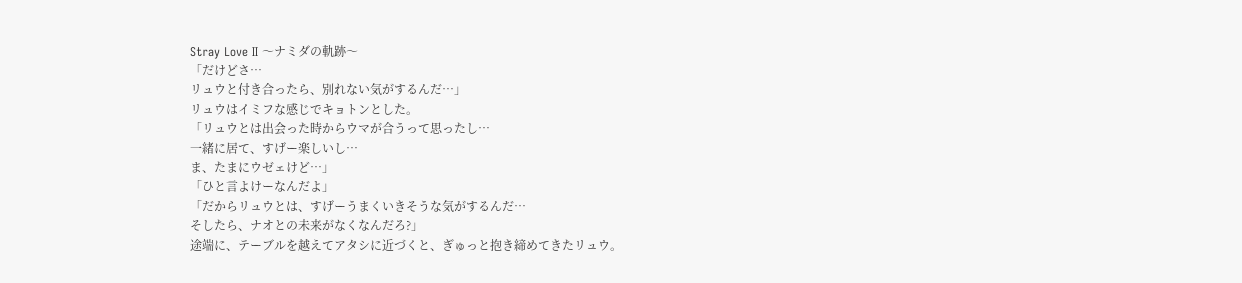Stray Love II 〜ナミダの軌跡〜
「だけどさ…
リュウと付き合ったら、別れない気がするんだ…」
リュウはイミフな感じでキョトンとした。
「リュウとは出会った時からウマが合うって思ったし…
一緒に居て、すげー楽しいし…
ま、たまにウゼェけど…」
「ひと言よけーなんだよ」
「だからリュウとは、すげーうまくいきそうな気がするんだ…
そしたら、ナオとの未来がなくなんだろ?」
途端に、テーブルを越えてアタシに近づくと、ぎゅっと抱き締めてきたリュウ。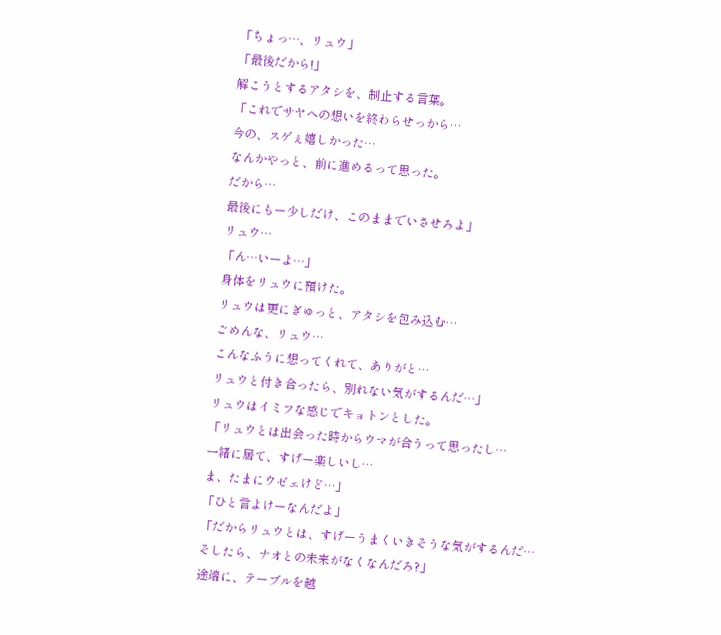「ちょっ…、リュウ」
「最後だから!」
解こうとするアタシを、制止する言葉。
「これでサヤへの想いを終わらせっから…
今の、スゲぇ嬉しかった…
なんかやっと、前に進めるって思った。
だから…
最後にもー少しだけ、このままでいさせろよ」
リュウ…
「ん…いーよ…」
身体をリュウに預けた。
リュウは更にぎゅっと、アタシを包み込む…
ごめんな、リュウ…
こんなふうに想ってくれて、ありがと…
リュウと付き合ったら、別れない気がするんだ…」
リュウはイミフな感じでキョトンとした。
「リュウとは出会った時からウマが合うって思ったし…
一緒に居て、すげー楽しいし…
ま、たまにウゼェけど…」
「ひと言よけーなんだよ」
「だからリュウとは、すげーうまくいきそうな気がするんだ…
そしたら、ナオとの未来がなくなんだろ?」
途端に、テーブルを越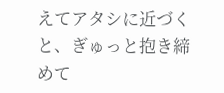えてアタシに近づくと、ぎゅっと抱き締めて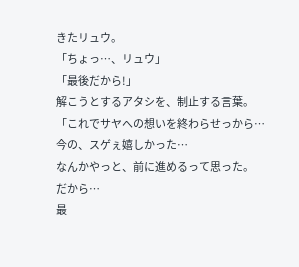きたリュウ。
「ちょっ…、リュウ」
「最後だから!」
解こうとするアタシを、制止する言葉。
「これでサヤへの想いを終わらせっから…
今の、スゲぇ嬉しかった…
なんかやっと、前に進めるって思った。
だから…
最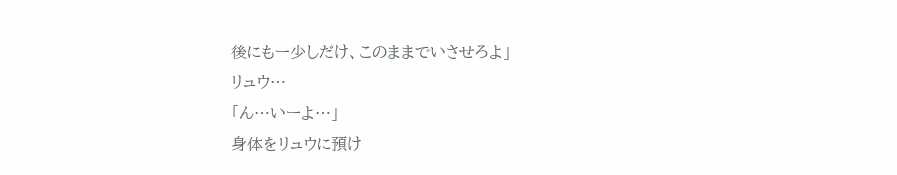後にもー少しだけ、このままでいさせろよ」
リュウ…
「ん…いーよ…」
身体をリュウに預け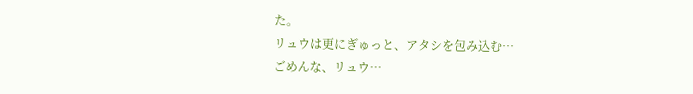た。
リュウは更にぎゅっと、アタシを包み込む…
ごめんな、リュウ…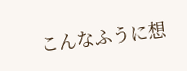こんなふうに想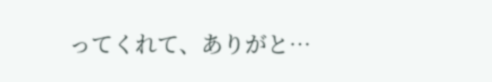ってくれて、ありがと…